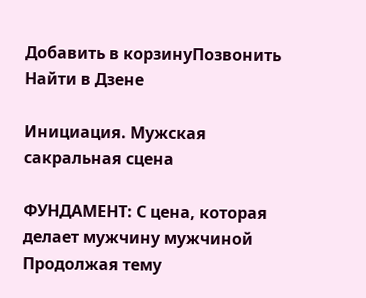Добавить в корзинуПозвонить
Найти в Дзене

Инициация. Мужская сакральная сцена

ФУНДАМЕНТ: С цена, которая делает мужчину мужчиной Продолжая тему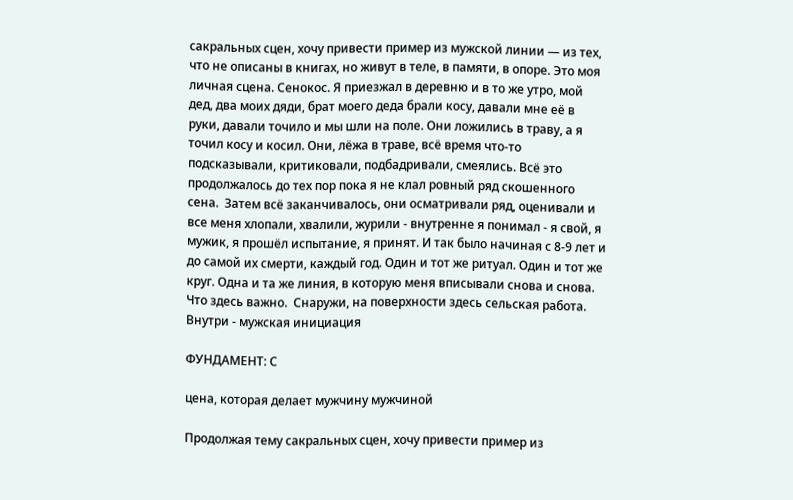сакральных сцен, хочу привести пример из мужской линии — из тех, что не описаны в книгах, но живут в теле, в памяти, в опоре. Это моя личная сцена. Сенокос. Я приезжал в деревню и в то же утро, мой дед, два моих дяди, брат моего деда брали косу, давали мне её в руки, давали точило и мы шли на поле. Они ложились в траву, а я точил косу и косил. Они, лёжа в траве, всё время что-то подсказывали, критиковали, подбадривали, смеялись. Всё это продолжалось до тех пор пока я не клал ровный ряд скошенного сена.  Затем всё заканчивалось, они осматривали ряд, оценивали и все меня хлопали, хвалили, журили - внутренне я понимал - я свой, я мужик, я прошёл испытание, я принят. И так было начиная с 8-9 лет и до самой их смерти, каждый год. Один и тот же ритуал. Один и тот же круг. Одна и та же линия, в которую меня вписывали снова и снова. Что здесь важно.  Снаружи, на поверхности здесь сельская работа. Внутри - мужская инициация

ФУНДАМЕНТ: С

цена, которая делает мужчину мужчиной

Продолжая тему сакральных сцен, хочу привести пример из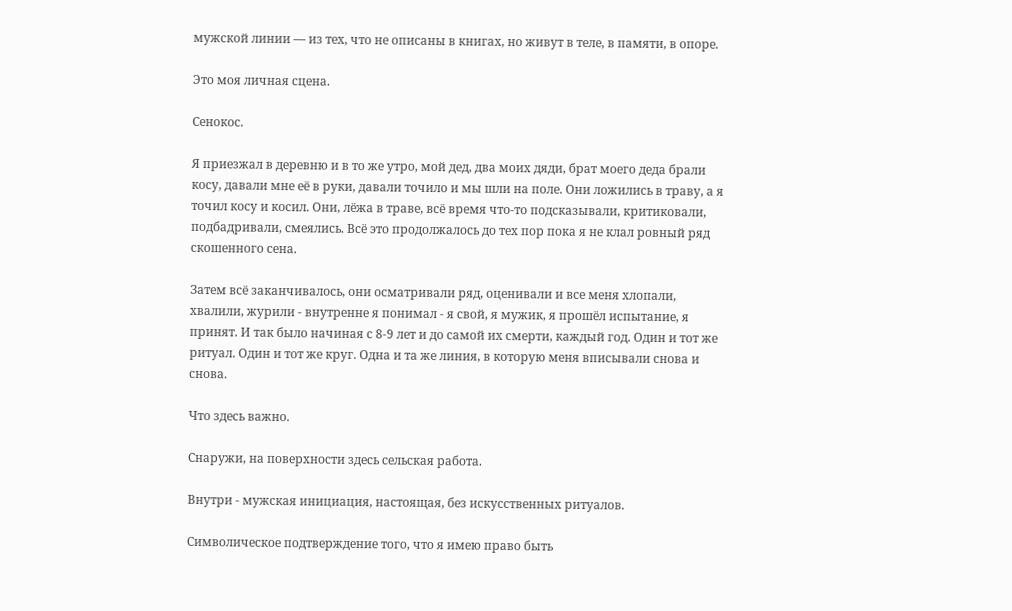мужской линии — из тех, что не описаны в книгах, но живут в теле, в памяти, в опоре.

Это моя личная сцена.

Сенокос.

Я приезжал в деревню и в то же утро, мой дед, два моих дяди, брат моего деда брали косу, давали мне её в руки, давали точило и мы шли на поле. Они ложились в траву, а я точил косу и косил. Они, лёжа в траве, всё время что-то подсказывали, критиковали, подбадривали, смеялись. Всё это продолжалось до тех пор пока я не клал ровный ряд скошенного сена.

Затем всё заканчивалось, они осматривали ряд, оценивали и все меня хлопали, хвалили, журили - внутренне я понимал - я свой, я мужик, я прошёл испытание, я принят. И так было начиная с 8-9 лет и до самой их смерти, каждый год. Один и тот же ритуал. Один и тот же круг. Одна и та же линия, в которую меня вписывали снова и снова.

Что здесь важно.

Снаружи, на поверхности здесь сельская работа.

Внутри - мужская инициация, настоящая, без искусственных ритуалов.

Символическое подтверждение того, что я имею право быть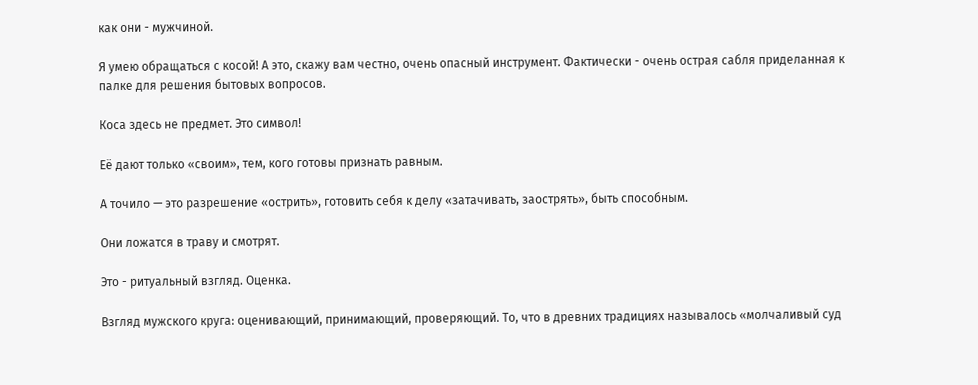как они - мужчиной.

Я умею обращаться с косой! А это, скажу вам честно, очень опасный инструмент. Фактически - очень острая сабля приделанная к палке для решения бытовых вопросов.

Коса здесь не предмет. Это символ!

Её дают только «своим», тем, кого готовы признать равным.

А точило — это разрешение «острить», готовить себя к делу «затачивать, заострять», быть способным.

Они ложатся в траву и смотрят.

Это - ритуальный взгляд. Оценка.

Взгляд мужского круга: оценивающий, принимающий, проверяющий. То, что в древних традициях называлось «молчаливый суд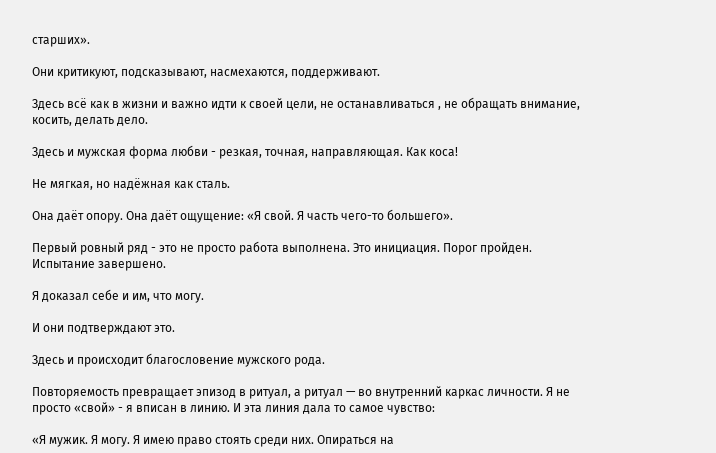старших».

Они критикуют, подсказывают, насмехаются, поддерживают.

Здесь всё как в жизни и важно идти к своей цели, не останавливаться , не обращать внимание, косить, делать дело.

Здесь и мужская форма любви - резкая, точная, направляющая. Как коса!

Не мягкая, но надёжная как сталь.

Она даёт опору. Она даёт ощущение: «Я свой. Я часть чего-то большего».

Первый ровный ряд - это не просто работа выполнена. Это инициация. Порог пройден. Испытание завершено.

Я доказал себе и им, что могу.

И они подтверждают это.

Здесь и происходит благословение мужского рода.

Повторяемость превращает эпизод в ритуал, а ритуал — во внутренний каркас личности. Я не просто «свой» - я вписан в линию. И эта линия дала то самое чувство:

«Я мужик. Я могу. Я имею право стоять среди них. Опираться на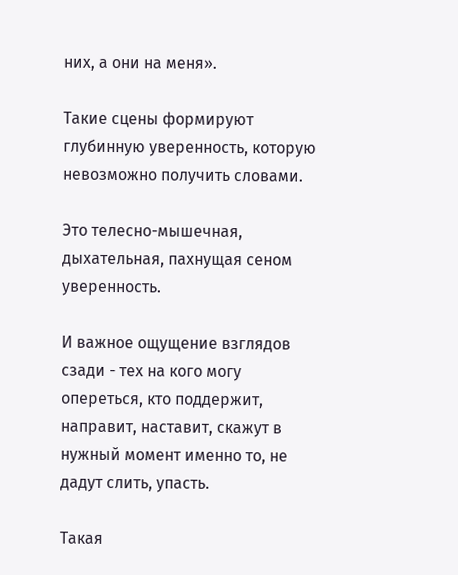них, а они на меня».

Такие сцены формируют глубинную уверенность, которую невозможно получить словами.

Это телесно-мышечная, дыхательная, пахнущая сеном уверенность.

И важное ощущение взглядов сзади - тех на кого могу опереться, кто поддержит, направит, наставит, скажут в нужный момент именно то, не дадут слить, упасть.

Такая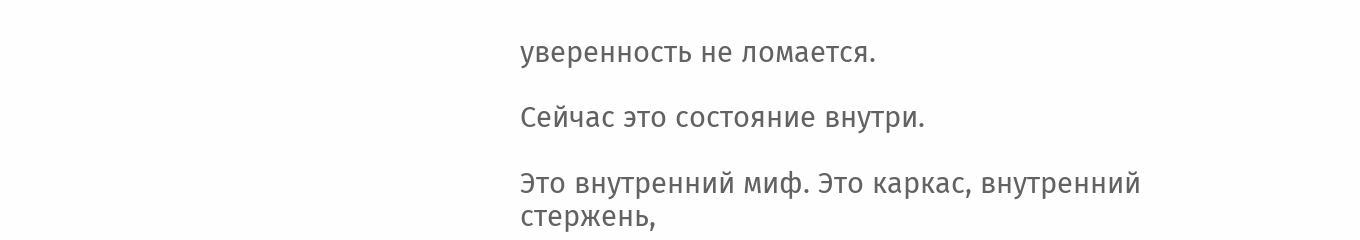уверенность не ломается.

Сейчас это состояние внутри.

Это внутренний миф. Это каркас, внутренний стержень,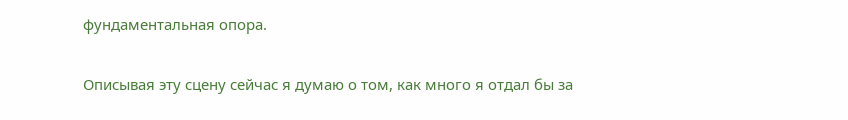фундаментальная опора.

Описывая эту сцену сейчас я думаю о том, как много я отдал бы за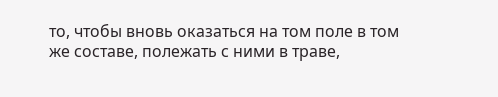то, чтобы вновь оказаться на том поле в том же составе, полежать с ними в траве,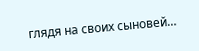глядя на своих сыновей…